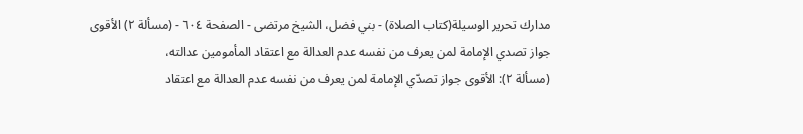مدارك تحرير الوسيلة(كتاب الصلاة) - بني فضل، الشيخ مرتضى - الصفحة ٦٠٤ - (مسألة ٢) الأقوى جواز تصدي الإمامة لمن يعرف من نفسه عدم العدالة مع اعتقاد المأمومين عدالته،
(مسألة ٢): الأقوى جواز تصدّي الإمامة لمن يعرف من نفسه عدم العدالة مع اعتقاد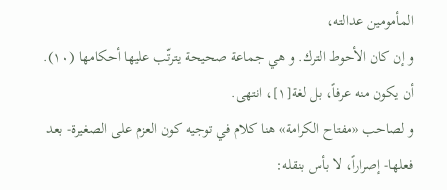المأمومين عدالته،
و إن كان الأحوط الترك. و هي جماعة صحيحة يترتّب عليها أحكامها (١٠).
أن يكون منه عرفاً، بل لغة[١]، انتهى.
و لصاحب «مفتاح الكرامة» هنا كلام في توجيه كون العزم على الصغيرة- بعد فعلها- إصراراً، لا بأس بنقله: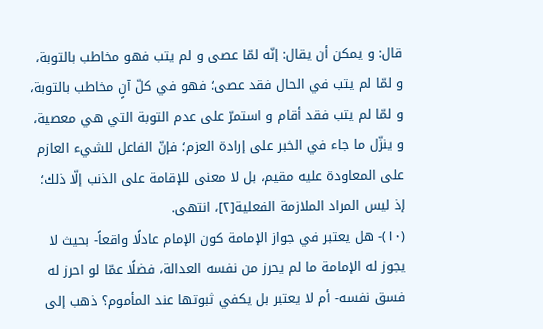قال: و يمكن أن يقال: إنّه لمّا عصى و لم يتب فهو مخاطب بالتوبة، و لمّا لم يتب في الحال فقد عصى؛ فهو في كلّ آنٍ مخاطب بالتوبة، و لمّا لم يتب فقد أقام و استمرّ على عدم التوبة التي هي معصية، و ينزّل ما جاء في الخبر على إرادة العزم؛ فإنّ الفاعل للشيء العازم على المعاودة عليه مقيم، بل لا معنى للإقامة على الذنب إلّا ذلك؛ إذ ليس المراد الملازمة الفعلية[٢]، انتهى.
(١٠)- هل يعتبر في جواز الإمامة كون الإمام عادلًا واقعاً- بحيث لا يجوز له الإمامة ما لم يحرز من نفسه العدالة، فضلًا عمّا لو احرز له فسق نفسه- أم لا يعتبر بل يكفي ثبوتها عند المأموم؟ ذهب إلى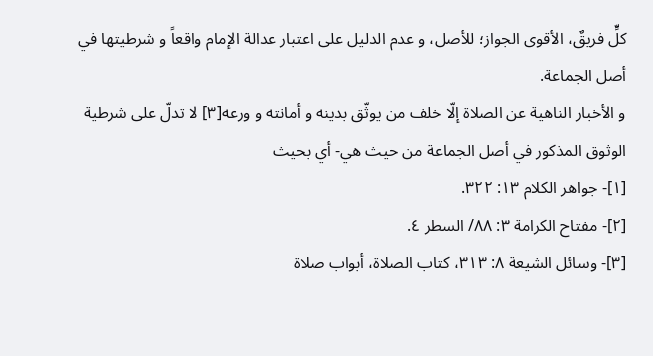كلٍّ فريقٌ، الأقوى الجواز؛ للأصل، و عدم الدليل على اعتبار عدالة الإمام واقعاً و شرطيتها في أصل الجماعة.
و الأخبار الناهية عن الصلاة إلّا خلف من يوثّق بدينه و أمانته و ورعه[٣] لا تدلّ على شرطية الوثوق المذكور في أصل الجماعة من حيث هي- أي بحيث
[١]- جواهر الكلام ١٣: ٣٢٢.
[٢]- مفتاح الكرامة ٣: ٨٨/ السطر ٤.
[٣]- وسائل الشيعة ٨: ٣١٣، كتاب الصلاة، أبواب صلاة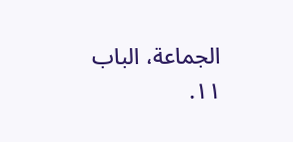الجماعة، الباب ١١.